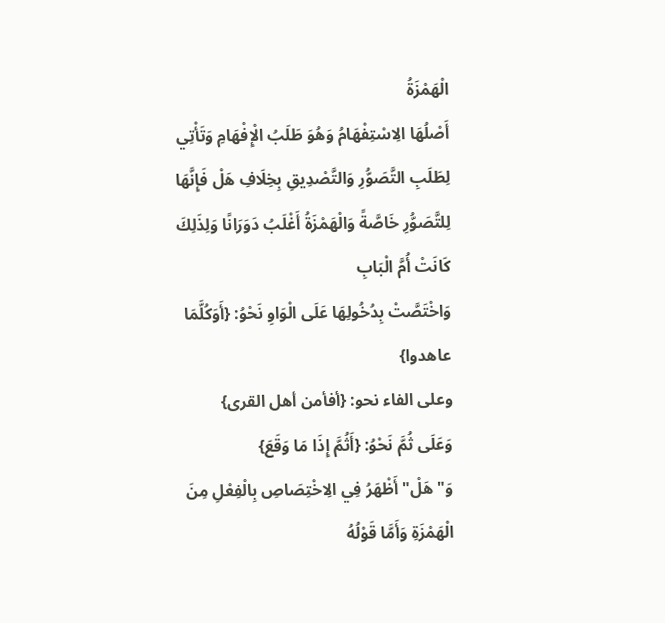الْهَمْزَةُ
أَصْلُهَا الِاسْتِفْهَامُ وَهُوَ طَلَبُ الْإِفْهَامِ وَتَأْتِي لِطَلَبِ التَّصَوُّرِ وَالتَّصْدِيقِ بِخِلَافِ هَلْ فَإِنَّهَا لِلتَّصَوُّرِ خَاصَّةً وَالْهَمْزَةُ أَغْلَبُ دَوَرَانًا وَلِذَلِكَ كَانَتْ أُمَّ الْبَابِ
وَاخْتَصَّتْ بِدُخُولِهَا عَلَى الْوَاوِ نَحْوُ: {أَوَكُلَّمَا عاهدوا}
وعلى الفاء نحو: {أفأمن أهل القرى}
وَعَلَى ثُمَّ نَحْوُ: {أَثُمَّ إِذَا مَا وَقَعَ}
وَ"هَلْ" أَظْهَرُ فِي الِاخْتِصَاصِ بِالْفِعْلِ مِنَ الْهَمْزَةِ وَأَمَّا قَوْلُهُ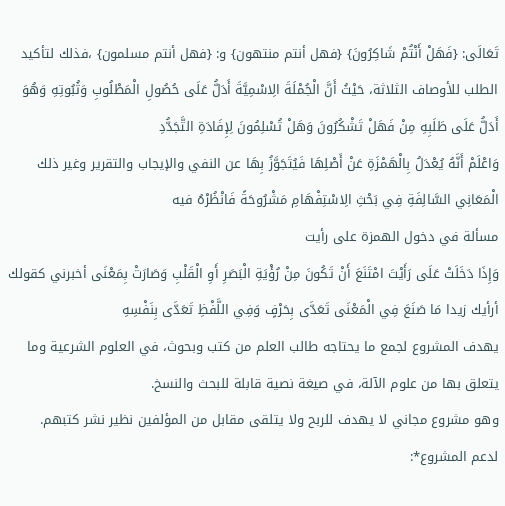تَعَالَى: {فَهَلْ أَنْتُمْ شَاكِرُونَ} {فهل أنتم منتهون} و: {فهل أنتم مسلمون} ،فذلك لتأكيد الطلب للأوصاف الثلاثة، حَيْثُ أَنَّ الْجُمْلَةَ الِاسْمِيَّةَ أَدَلُّ عَلَى حُصُولِ الْمَطْلُوبِ وَثُبُوتِهِ وَهُوَ أَدَلُّ عَلَى طَلَبِهِ مِنْ فَهَلْ تَشْكُرُونَ وَهَلْ تُسْلِمُونَ لِإِفَادَةِ التَّجَدُّدِ
وَاعْلَمْ أَنَّهُ يُعْدَلُ بِالْهَمْزَةِ عَنْ أَصْلِهَا فَيُتَجَوَّزُ بِهَا عن النفي والإيجاب والتقرير وغير ذلك الْمَعَانِي السَّالِفَةِ فِي بَحْثِ الِاسْتِفْهَامِ مَشْرُوحَةً فَانْظُرْهُ فيه
مسألة في دخول الهمزة على رأيت
وَإِذَا دَخَلَتْ عَلَى رَأَيْتَ امْتَنَعَ أَنْ تَكُونَ مِنْ رُؤْيَةِ الْبَصَرِ أَوِ الْقَلْبِ وَصَارَتْ بِمَعْنَى أخبرني كقولك أرأيك زيدا مَا صَنَعَ فِي الْمَعْنَى تَعَدَّى بِحَرْفٍ وَفِي اللَّفْظِ تَعَدَّى بِنَفْسِهِ
يهدف المشروع لجمع ما يحتاجه طالب العلم من كتب وبحوث، في العلوم الشرعية وما يتعلق بها من علوم الآلة، في صيغة نصية قابلة للبحث والنسخ.
وهو مشروع مجاني لا يهدف للربح ولا يتلقى مقابل من المؤلفين نظير نشر كتبهم.
لدعم المشروع*: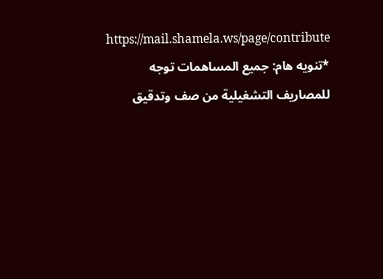https://mail.shamela.ws/page/contribute
*تنويه هام: جميع المساهمات توجه للمصاريف التشغيلية من صف وتدقيق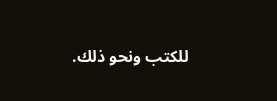للكتب ونحو ذلك.